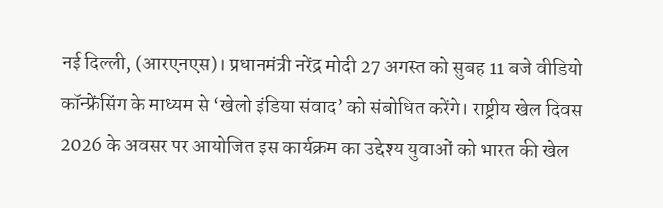नई दिल्ली, (आरएनएस)। प्रधानमंत्री नरेंद्र मोदी 27 अगस्त को सुबह 11 बजे वीडियो कॉन्फ्रेंसिंग के माध्यम से ‘खेलो इंडिया संवाद’ को संबोधित करेंगे। राष्ट्रीय खेल दिवस 2026 के अवसर पर आयोजित इस कार्यक्रम का उद्देश्य युवाओं को भारत की खेल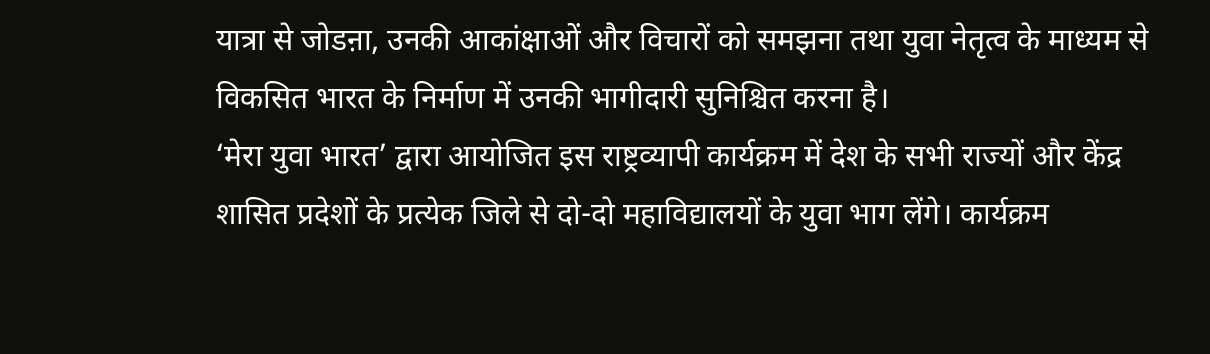यात्रा से जोडऩा, उनकी आकांक्षाओं और विचारों को समझना तथा युवा नेतृत्व के माध्यम से विकसित भारत के निर्माण में उनकी भागीदारी सुनिश्चित करना है।
‘मेरा युवा भारत’ द्वारा आयोजित इस राष्ट्रव्यापी कार्यक्रम में देश के सभी राज्यों और केंद्र शासित प्रदेशों के प्रत्येक जिले से दो-दो महाविद्यालयों के युवा भाग लेंगे। कार्यक्रम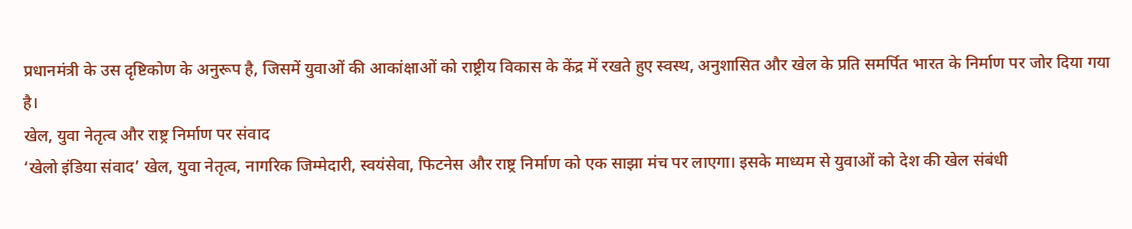प्रधानमंत्री के उस दृष्टिकोण के अनुरूप है, जिसमें युवाओं की आकांक्षाओं को राष्ट्रीय विकास के केंद्र में रखते हुए स्वस्थ, अनुशासित और खेल के प्रति समर्पित भारत के निर्माण पर जोर दिया गया है।
खेल, युवा नेतृत्व और राष्ट्र निर्माण पर संवाद
‘खेलो इंडिया संवाद’ खेल, युवा नेतृत्व, नागरिक जिम्मेदारी, स्वयंसेवा, फिटनेस और राष्ट्र निर्माण को एक साझा मंच पर लाएगा। इसके माध्यम से युवाओं को देश की खेल संबंधी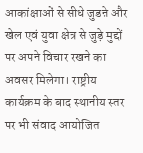आकांक्षाओं से सीधे जुडऩे और खेल एवं युवा क्षेत्र से जुड़े मुद्दों पर अपने विचार रखने का अवसर मिलेगा। राष्ट्रीय कार्यक्रम के बाद स्थानीय स्तर पर भी संवाद आयोजित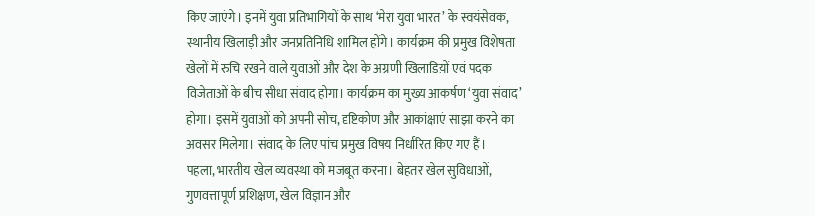किए जाएंगे। इनमें युवा प्रतिभागियों के साथ ‘मेरा युवा भारत’ के स्वयंसेवक, स्थानीय खिलाड़ी और जनप्रतिनिधि शामिल होंगे। कार्यक्रम की प्रमुख विशेषता खेलों में रुचि रखने वाले युवाओं और देश के अग्रणी खिलाडिय़ों एवं पदक विजेताओं के बीच सीधा संवाद होगा। कार्यक्रम का मुख्य आकर्षण ‘युवा संवाद’ होगा। इसमें युवाओं को अपनी सोच, दृष्टिकोण और आकांक्षाएं साझा करने का अवसर मिलेगा। संवाद के लिए पांच प्रमुख विषय निर्धारित किए गए हैं।
पहला, भारतीय खेल व्यवस्था को मजबूत करना। बेहतर खेल सुविधाओं, गुणवत्तापूर्ण प्रशिक्षण, खेल विज्ञान और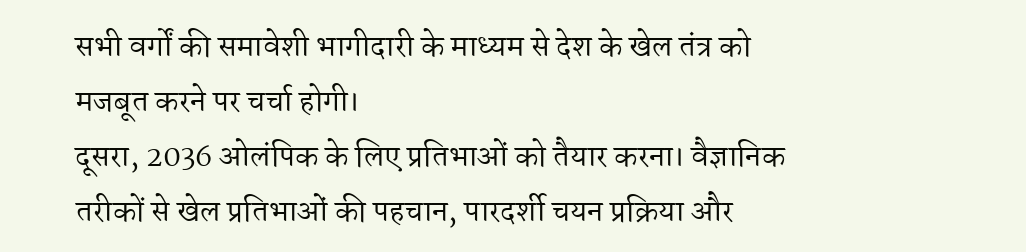सभी वर्गों की समावेशी भागीदारी के माध्यम से देश के खेल तंत्र को मजबूत करने पर चर्चा होगी।
दूसरा, 2036 ओलंपिक के लिए प्रतिभाओं को तैयार करना। वैज्ञानिक तरीकों से खेल प्रतिभाओं की पहचान, पारदर्शी चयन प्रक्रिया और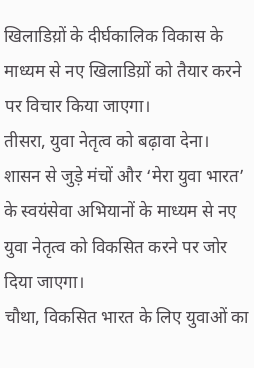खिलाडिय़ों के दीर्घकालिक विकास के माध्यम से नए खिलाडिय़ों को तैयार करने पर विचार किया जाएगा।
तीसरा, युवा नेतृत्व को बढ़ावा देना। शासन से जुड़े मंचों और ‘मेरा युवा भारत’ के स्वयंसेवा अभियानों के माध्यम से नए युवा नेतृत्व को विकसित करने पर जोर दिया जाएगा।
चौथा, विकसित भारत के लिए युवाओं का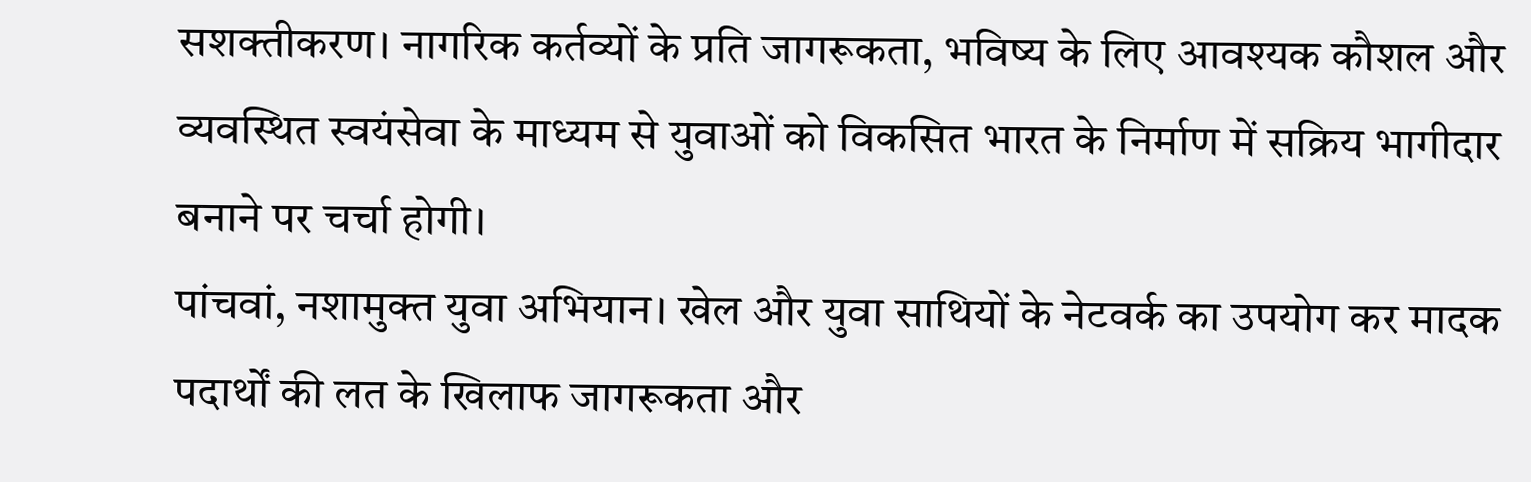सशक्तीकरण। नागरिक कर्तव्यों के प्रति जागरूकता, भविष्य के लिए आवश्यक कौशल और व्यवस्थित स्वयंसेवा के माध्यम से युवाओं को विकसित भारत के निर्माण में सक्रिय भागीदार बनाने पर चर्चा होगी।
पांचवां, नशामुक्त युवा अभियान। खेल और युवा साथियों के नेटवर्क का उपयोग कर मादक पदार्थों की लत के खिलाफ जागरूकता और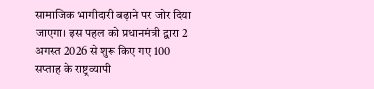सामाजिक भागीदारी बढ़ाने पर जोर दिया जाएगा। इस पहल को प्रधानमंत्री द्वारा 2 अगस्त 2026 से शुरू किए गए 100 सप्ताह के राष्ट्रव्यापी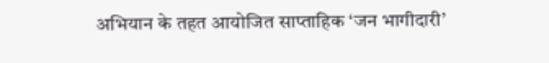अभियान के तहत आयोजित साप्ताहिक ‘जन भागीदारी’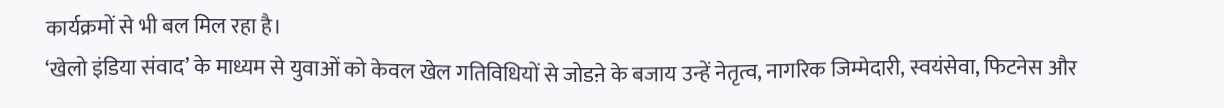कार्यक्रमों से भी बल मिल रहा है।
‘खेलो इंडिया संवाद’ के माध्यम से युवाओं को केवल खेल गतिविधियों से जोडऩे के बजाय उन्हें नेतृत्व, नागरिक जिम्मेदारी, स्वयंसेवा, फिटनेस और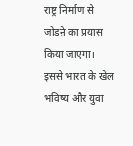राष्ट्र निर्माण से जोडऩे का प्रयास किया जाएगा। इससे भारत के खेल भविष्य और युवा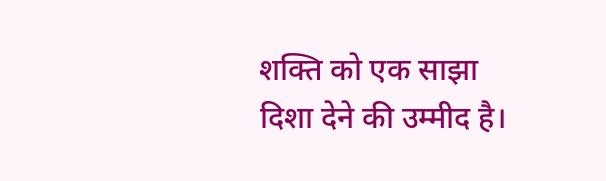शक्ति को एक साझा दिशा देने की उम्मीद है।